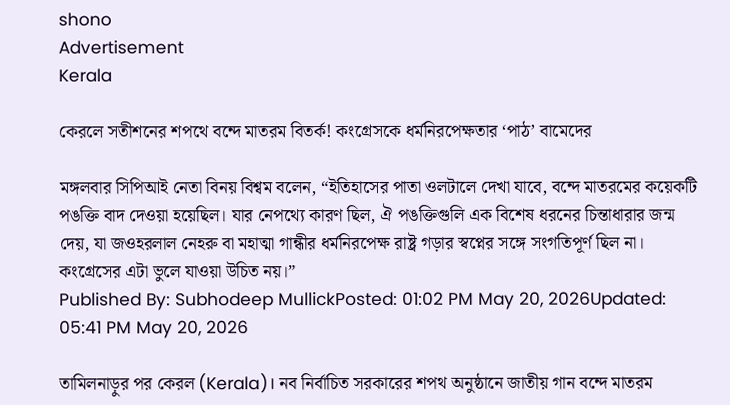shono
Advertisement
Kerala

কেরলে সতীশনের শপথে বন্দে মাতরম বিতর্ক! কংগ্রেসকে ধর্মনিরপেক্ষতার ‘পাঠ’ বামেদের

মঙ্গলবার সিপিআই নেতা বিনয় বিশ্বম বলেন, “ইতিহাসের পাতা ওলটালে দেখা যাবে, বন্দে মাতরমের কয়েকটি পঙক্তি বাদ দেওয়া হয়েছিল। যার নেপথ্যে কারণ ছিল, ঐ পঙক্তিগুলি এক বিশেষ ধরনের চিন্তাধারার জন্ম দেয়, যা জওহরলাল নেহরু বা মহাত্মা গান্ধীর ধর্মনিরপেক্ষ রাষ্ট্র গড়ার স্বপ্নের সঙ্গে সংগতিপূর্ণ ছিল না। কংগ্রেসের এটা ভুলে যাওয়া উচিত নয়।”
Published By: Subhodeep MullickPosted: 01:02 PM May 20, 2026Updated: 05:41 PM May 20, 2026

তামিলনাড়ুর পর কেরল (Kerala)। নব নির্বাচিত সরকারের শপথ অনুষ্ঠানে জাতীয় গান বন্দে মাতরম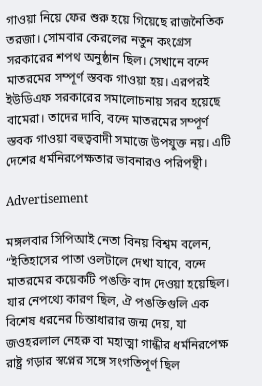গাওয়া নিয়ে ফের শুরু হয়ে গিয়েছে রাজনৈতিক তরজা। সোমবার কেরলের নতুন কংগ্রেস সরকারের শপথ অনুষ্ঠান ছিল। সেখানে বন্দে মাতরমের সম্পূর্ণ স্তবক গাওয়া হয়। এরপরই ইউডিএফ সরকারের সমালোচনায় সরব হয়েছে বামেরা। তাদের দাবি, বন্দে মাতরমের সম্পূর্ণ স্তবক গাওয়া বহুত্ববাদী সমাজে উপযুক্ত নয়। এটি দেশের ধর্মনিরপেক্ষতার ভাবনারও পরিপন্থী।

Advertisement

মঙ্গলবার সিপিআই নেতা বিনয় বিশ্বম বলেন, “ইতিহাসের পাতা ওলটালে দেখা যাবে, বন্দে মাতরমের কয়েকটি পঙক্তি বাদ দেওয়া হয়েছিল। যার নেপথ্যে কারণ ছিল, ঐ পঙক্তিগুলি এক বিশেষ ধরনের চিন্তাধারার জন্ম দেয়, যা জওহরলাল নেহরু বা মহাত্মা গান্ধীর ধর্মনিরপেক্ষ রাষ্ট্র গড়ার স্বপ্নের সঙ্গে সংগতিপূর্ণ ছিল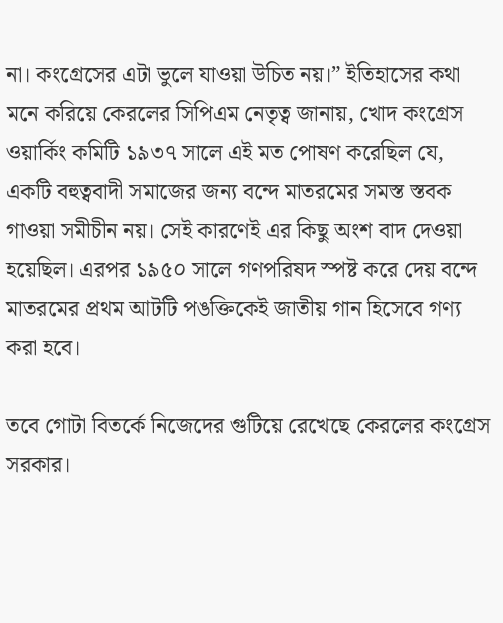না। কংগ্রেসের এটা ভুলে যাওয়া উচিত নয়।” ইতিহাসের কথা মনে করিয়ে কেরলের সিপিএম নেতৃত্ব জানায়, খোদ কংগ্রেস ওয়ার্কিং কমিটি ১৯৩৭ সালে এই মত পোষণ করেছিল যে, একটি বহুত্ববাদী সমাজের জন্য বন্দে মাতরমের সমস্ত স্তবক গাওয়া সমীচীন নয়। সেই কারণেই এর কিছু অংশ বাদ দেওয়া হয়েছিল। এরপর ১৯৫০ সালে গণপরিষদ স্পষ্ট করে দেয় বন্দে মাতরমের প্রথম আটটি পঙক্তিকেই জাতীয় গান হিসেবে গণ্য করা হবে।

তবে গোটা বিতর্কে নিজেদের গুটিয়ে রেখেছে কেরলের কংগ্রেস সরকার।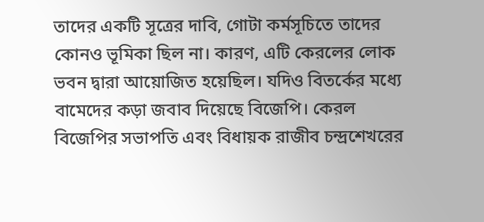তাদের একটি সূত্রের দাবি, গোটা কর্মসূচিতে তাদের কোনও ভূমিকা ছিল না। কারণ, এটি কেরলের লোক ভবন দ্বারা আয়োজিত হয়েছিল। যদিও বিতর্কের মধ্যে বামেদের কড়া জবাব দিয়েছে বিজেপি। কেরল বিজেপির সভাপতি এবং বিধায়ক রাজীব চন্দ্রশেখরের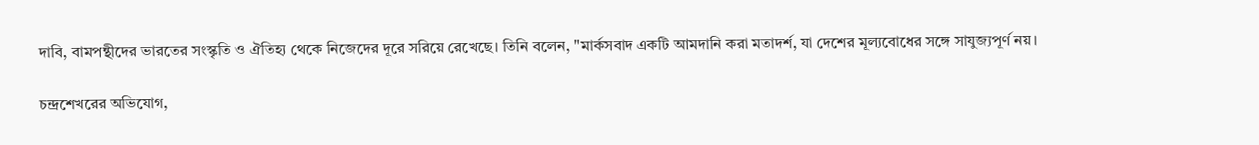দাবি, বামপন্থীদের ভারতের সংস্কৃতি ও ঐতিহ্য থেকে নিজেদের দূরে সরিয়ে রেখেছে। তিনি বলেন, "মার্কসবাদ একটি আমদানি করা মতাদর্শ, যা দেশের মূল্যবোধের সঙ্গে সাযুজ্যপূর্ণ নয়।

চন্দ্রশেখরের অভিযোগ,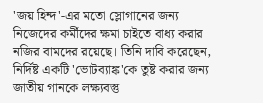'জয় হিন্দ'-এর মতো স্লোগানের জন্য নিজেদের কর্মীদের ক্ষমা চাইতে বাধ্য করার নজির বামদের রয়েছে। তিনি দাবি করেছেন, নির্দিষ্ট একটি 'ভোটব্যাঙ্ক'কে তুষ্ট করার জন্য জাতীয় গানকে লক্ষ্যবস্তু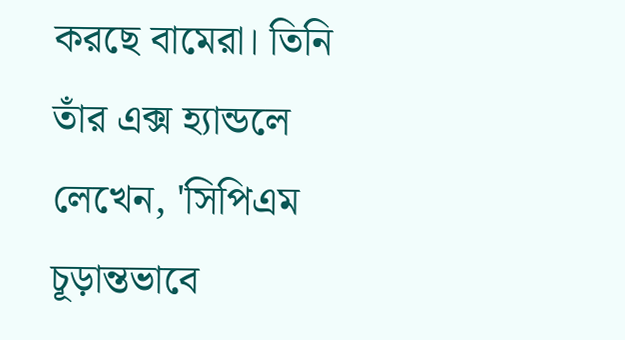করছে বামেরা। তিনি তাঁর এক্স হ্যান্ডলে লেখেন, 'সিপিএম চূড়ান্তভাবে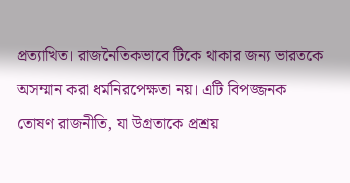প্রত্যাখিত। রাজনৈতিকভাবে টিকে থাকার জন্য ভারতকে অসম্মান করা ধর্মনিরপেক্ষতা নয়। এটি বিপজ্জনক তোষণ রাজনীতি, যা উগ্রতাকে প্রশ্রয়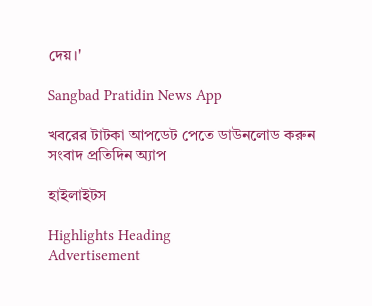দেয়।'

Sangbad Pratidin News App

খবরের টাটকা আপডেট পেতে ডাউনলোড করুন সংবাদ প্রতিদিন অ্যাপ

হাইলাইটস

Highlights Heading
Advertisement